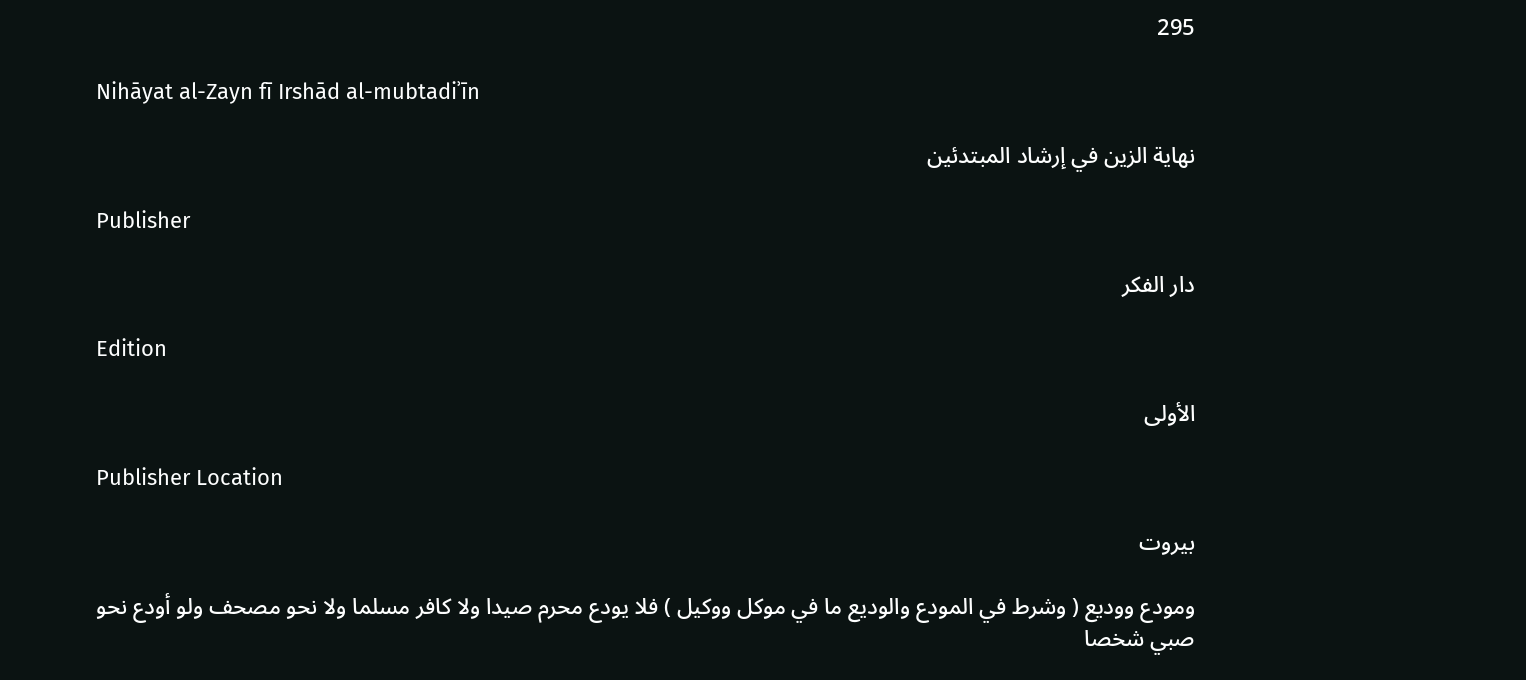295

Nihāyat al-Zayn fī Irshād al-mubtadiʾīn

نهاية الزين في إرشاد المبتدئين

Publisher

دار الفكر

Edition

الأولى

Publisher Location

بيروت

ومودع ووديع ( وشرط في المودع والوديع ما في موكل ووكيل ) فلا يودع محرم صيدا ولا كافر مسلما ولا نحو مصحف ولو أودع نحو صبي شخصا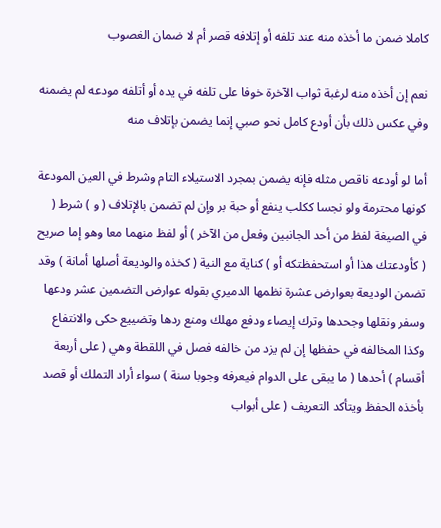كاملا ضمن ما أخذه منه عند تلفه أو إتلافه قصر أم لا ضمان الغصوب

نعم إن أخذه منه لرغبة ثواب الآخرة خوفا على تلفه في يده أو أتلفه مودعه لم يضمنه وفي عكس ذلك بأن أودع كامل نحو صبي إنما يضمن بإتلاف منه

أما لو أودعه ناقص مثله فإنه يضمن بمجرد الاستيلاء التام وشرط في العين المودعة كونها محترمة ولو نجسا ككلب ينفع أو حبة بر وإن لم تضمن بالإتلاف ( و ) شرط ( في الصيغة لفظ من أحد الجانبين وفعل من الآخر ) أو لفظ منهما معا وهو إما صريح ( كأودعتك هذا أو استحفظتكه أو ) كناية مع النية ( كخذه والوديعة أصلها أمانة ) وقد تضمن الوديعة بعوارض عشرة نظمها الدميري بقوله عوارض التضمين عشر ودعها وسفر ونقلها وجحدها وترك إيصاء ودفع مهلك ومنع ردها وتضييع حكى والانتفاع وكذا المخالفه في حفظها إن لم يزد من خالفه فصل في اللقطة وهي ( على أربعة أقسام ) أحدها ( ما يبقى على الدوام فيعرفه وجوبا سنة ) سواء أراد التملك أو قصد بأخذه الحفظ ويتأكد التعريف ( على أبواب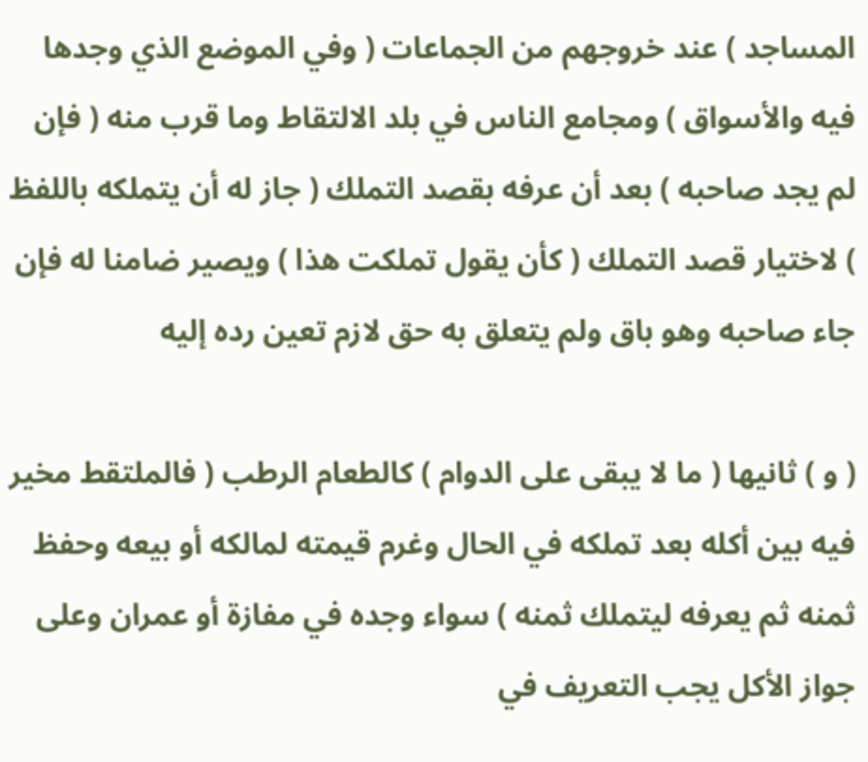المساجد ) عند خروجهم من الجماعات ( وفي الموضع الذي وجدها فيه والأسواق ) ومجامع الناس في بلد الالتقاط وما قرب منه ( فإن لم يجد صاحبه ) بعد أن عرفه بقصد التملك ( جاز له أن يتملكه باللفظ ) لاختيار قصد التملك ( كأن يقول تملكت هذا ) ويصير ضامنا له فإن جاء صاحبه وهو باق ولم يتعلق به حق لازم تعين رده إليه

( و ) ثانيها ( ما لا يبقى على الدوام ) كالطعام الرطب ( فالملتقط مخير فيه بين أكله بعد تملكه في الحال وغرم قيمته لمالكه أو بيعه وحفظ ثمنه ثم يعرفه ليتملك ثمنه ) سواء وجده في مفازة أو عمران وعلى جواز الأكل يجب التعريف في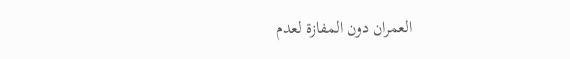العمران دون المفازة لعدم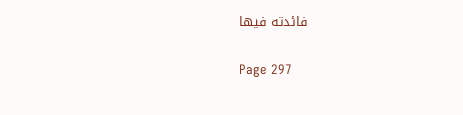فائدته فيها

Page 297